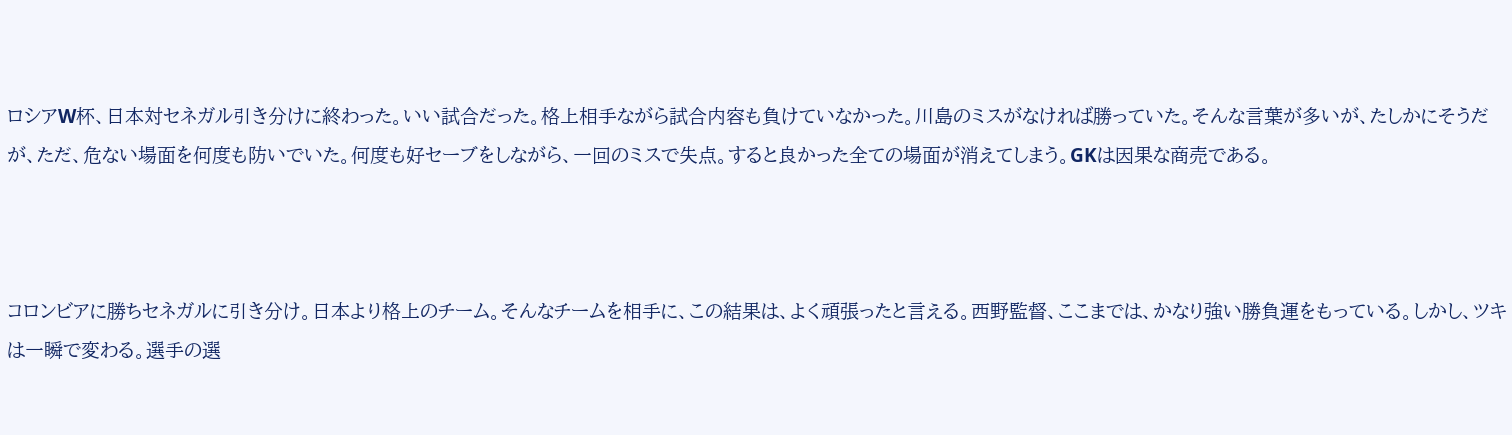ロシアW杯、日本対セネガル引き分けに終わった。いい試合だった。格上相手ながら試合内容も負けていなかった。川島のミスがなければ勝っていた。そんな言葉が多いが、たしかにそうだが、ただ、危ない場面を何度も防いでいた。何度も好セーブをしながら、一回のミスで失点。すると良かった全ての場面が消えてしまう。GKは因果な商売である。



コロンビアに勝ちセネガルに引き分け。日本より格上のチーム。そんなチームを相手に、この結果は、よく頑張ったと言える。西野監督、ここまでは、かなり強い勝負運をもっている。しかし、ツキは一瞬で変わる。選手の選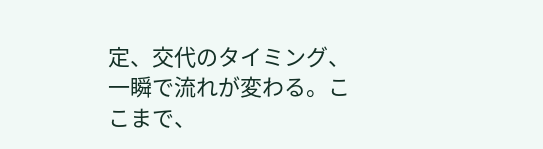定、交代のタイミング、一瞬で流れが変わる。ここまで、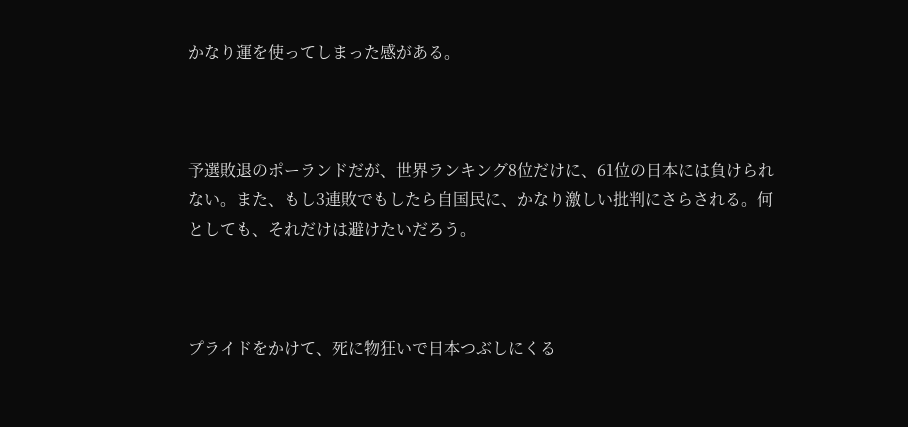かなり運を使ってしまった感がある。



予選敗退のポーランドだが、世界ランキング8位だけに、61位の日本には負けられない。また、もし3連敗でもしたら自国民に、かなり激しい批判にさらされる。何としても、それだけは避けたいだろう。



プライドをかけて、死に物狂いで日本つぶしにくる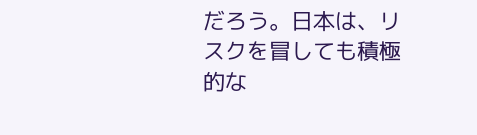だろう。日本は、リスクを冒しても積極的な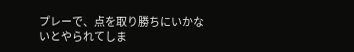プレーで、点を取り勝ちにいかないとやられてしま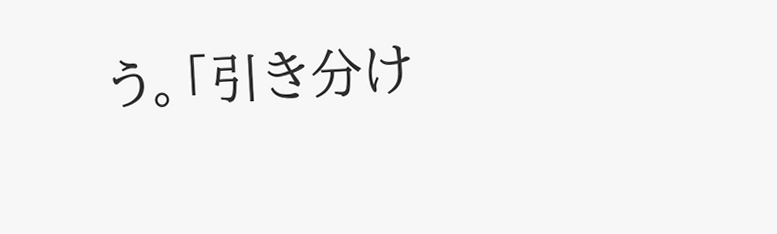う。「引き分け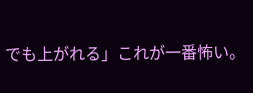でも上がれる」これが一番怖い。